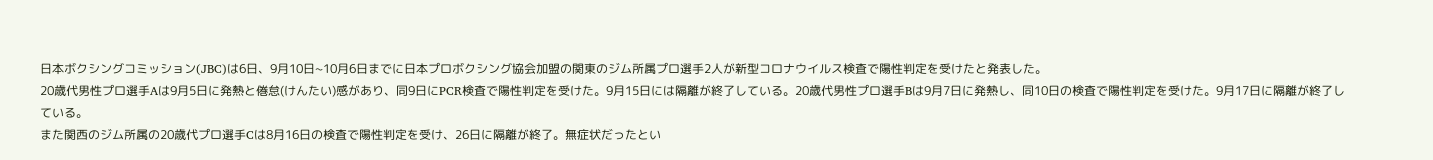日本ボクシングコミッション(JBC)は6日、9月10日~10月6日までに日本プロボクシング協会加盟の関東のジム所属プロ選手2人が新型コロナウイルス検査で陽性判定を受けたと発表した。
20歳代男性プロ選手Aは9月5日に発熱と倦怠(けんたい)感があり、同9日にPCR検査で陽性判定を受けた。9月15日には隔離が終了している。20歳代男性プロ選手Bは9月7日に発熱し、同10日の検査で陽性判定を受けた。9月17日に隔離が終了している。
また関西のジム所属の20歳代プロ選手Cは8月16日の検査で陽性判定を受け、26日に隔離が終了。無症状だったとい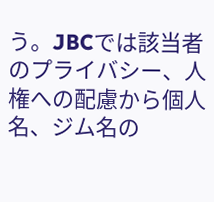う。JBCでは該当者のプライバシー、人権への配慮から個人名、ジム名の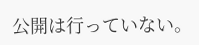公開は行っていない。